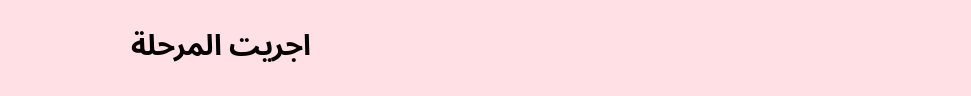اجريت المرحلة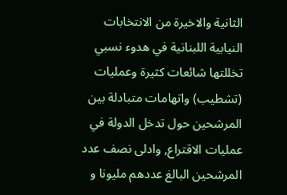الثانية والاخيرة من الانتخابات النيابية اللبنانية في هدوء نسبي تخللتها شائعات كثيرة وعمليات (تشطيب) واتهامات متبادلة بين المرشحين حول تدخل الدولة في عمليات الاقتراع, وادلى نصف عدد المرشحين البالغ عددهم مليونا و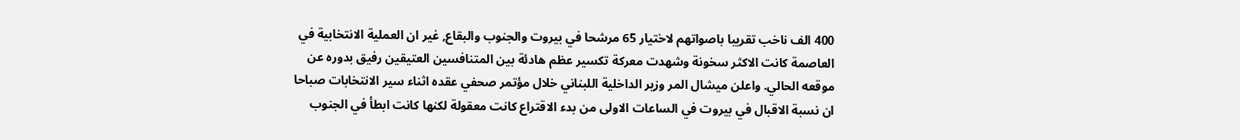400 الف ناخب تقريبا باصواتهم لاختيار 65 مرشحا في بيروت والجنوب والبقاع, غير ان العملية الانتخابية في العاصمة كانت الاكثر سخونة وشهدت معركة تكسير عظم هادئة بين المتنافسين العتيقين رفيق بدوره عن موقعه الحالي. واعلن ميشال المر وزير الداخلية اللبناني خلال مؤتمر صحفي عقده اثناء سير الانتخابات صباحا ان نسبة الاقبال في بيروت في الساعات الاولى من بدء الاقتراع كانت معقولة لكنها كانت ابطأ في الجنوب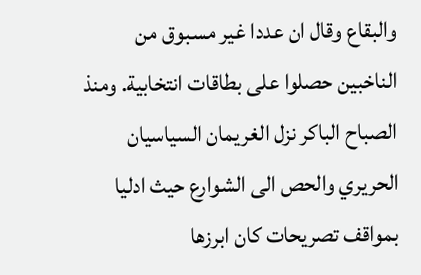والبقاع وقال ان عددا غير مسبوق من الناخبين حصلوا على بطاقات انتخابية. ومنذ الصباح الباكر نزل الغريمان السياسيان الحريري والحص الى الشوارع حيث ادليا بمواقف تصريحات كان ابرزها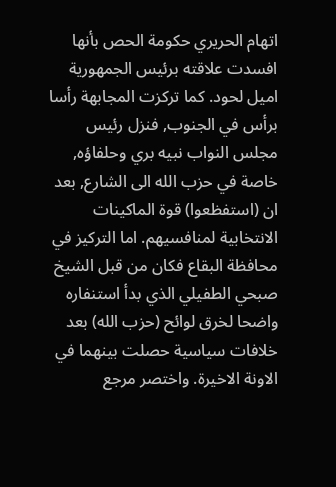اتهام الحريري حكومة الحص بأنها افسدت علاقته برئيس الجمهورية اميل لحود. كما تركزت المجابهة رأسا برأس في الجنوب, فنزل رئيس مجلس النواب نبيه بري وحلفاؤه, خاصة في حزب الله الى الشارع, بعد ان (استفظعوا) قوة الماكينات الانتخابية لمنافسيهم. اما التركيز في محافظة البقاع فكان من قبل الشيخ صبحي الطفيلي الذي بدأ استنفاره واضحا لخرق لوائح (حزب الله) بعد خلافات سياسية حصلت بينهما في الاونة الاخيرة. واختصر مرجع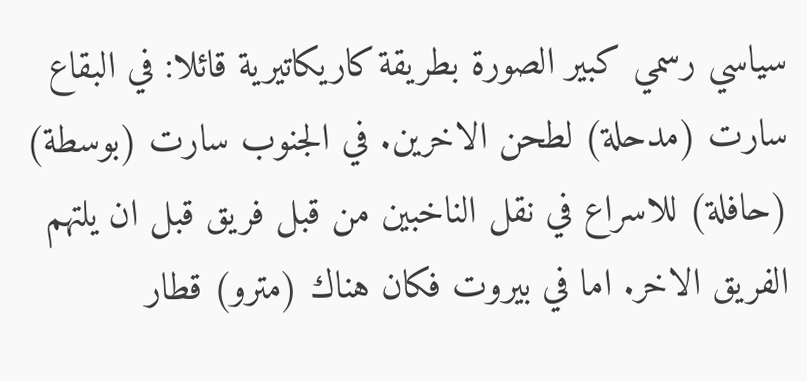سياسي رسمي كبير الصورة بطريقة كاريكاتيرية قائلا: في البقاع سارت (مدحلة) لطحن الاخرين. في الجنوب سارت (بوسطة) (حافلة) للاسراع في نقل الناخبين من قبل فريق قبل ان يلتهم الفريق الاخر. اما في بيروت فكان هناك (مترو) قطار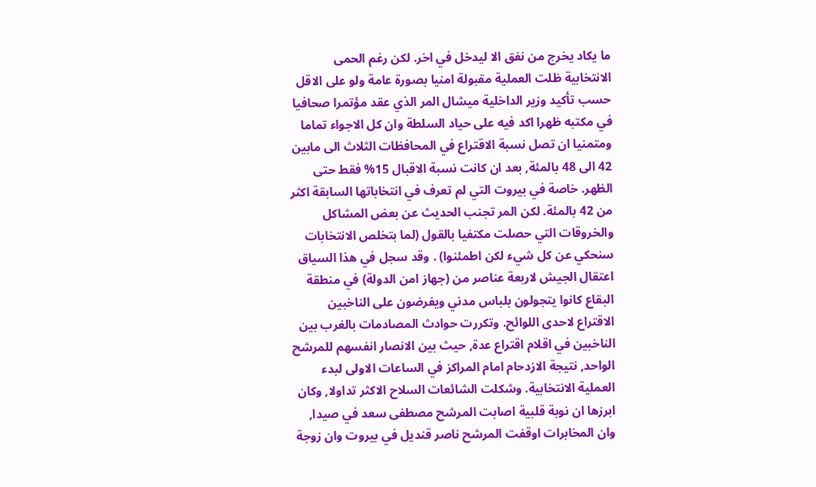ما يكاد يخرج من نفق الا ليدخل في اخر. لكن رغم الحمى الانتخابية ظلت العملية مقبولة امنيا بصورة عامة ولو على الاقل حسب تأكيد وزير الداخلية ميشال المر الذي عقد مؤتمرا صحافيا في مكتبه ظهرا اكد فيه على حياد السلطة وان كل الاجواء تماما ومتمنيا ان تصل نسبة الاقتراع في المحافظات الثلاث الى مابين 42 الى 48 بالمئة, بعد ان كانت نسبة الاقبال 15% فقط حتى الظهر. خاصة في بيروت التي لم تعرف في انتخاباتها السابقة اكثر من 42 بالمئة. لكن المر تجنب الحديث عن بعض المشاكل والخروقات التي حصلت مكتفيا بالقول (لما بتخلص الانتخابات سنحكي عن كل شيء لكن اطمئنوا) . وقد سجل في هذا السياق اعتقال الجيش لاربعة عناصر من (جهاز امن الدولة) في منطقة البقاع كانوا يتجولون بلباس مدني ويفرضون على الناخبين الاقتراع لاحدى اللوائح. وتكررت حوادث المصادمات بالغرب بين الناخبين في اقلام اقتراع عدة, حيث بين الانصار انفسهم للمرشح الواحد, نتيجة الازدحام امام المراكز في الساعات الاولى لبدء العملية الانتخابية. وشكلت الشائعات السلاح الاكثر تداولا, وكان ابرزها ان نوبة قلبية اصابت المرشح مصطفى سعد في صيدا, وان المخابرات اوقفت المرشح ناصر قنديل في بيروت وان زوجة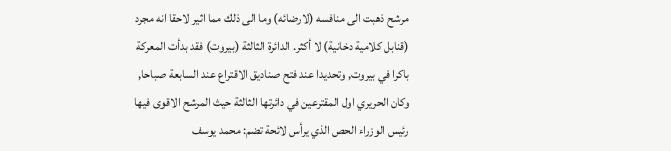مرشح ذهبت الى منافسه (لارضائه) وما الى ذلك مما اثير لاحقا انه مجرد (قنابل كلامية دخانية) لا أكثر. الدائرة الثالثة (بيروت) فقد بدأت المعركة باكرا في بيروت, وتحديدا عند فتح صناديق الاقتراع عند السابعة صباحا, وكان الحريري اول المقترعين في دائرتها الثالثة حيث المرشح الاقوى فيها رئيس الوزراء الحص الذي يرأس لائحة تضم: محمد يوسف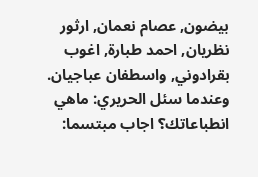بيضون, عصام نعمان, ارثور نظريان, احمد طبارة, اغوب بقرادوني, واسطفان عباجيان. وعندما سئل الحريري: ماهي انطباعاتك؟ اجاب مبتسما: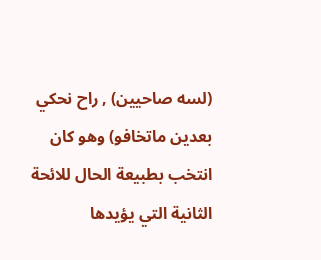(لسه صاحيين) , راح نحكي بعدين ماتخافو) وهو كان انتخب بطبيعة الحال للائحة الثانية التي يؤيدها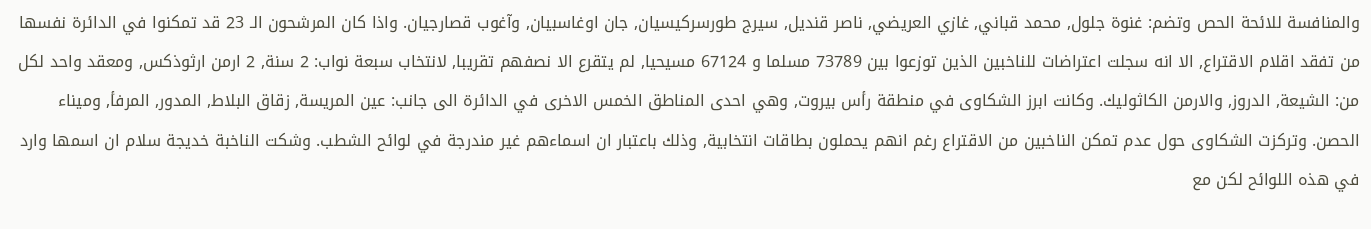والمنافسة للائحة الحص وتضم: غنوة جلول, محمد قباني, غازي العريضي, ناصر قنديل, سيرج طورسركيسيان, جان اوغاسبيان, وآغوب قصارجيان. واذا كان المرشحون الـ 23 قد تمكنوا في الدائرة نفسها من تفقد اقلام الاقتراع, الا انه سجلت اعتراضات للناخبين الذين توزعوا بين 73789 مسلما و 67124 مسيحيا, لم يتقرع الا نصفهم تقريبا, لانتخاب سبعة نواب: 2 سنة, 2 ارمن ارثوذكس, ومعقد واحد لكل من: الشيعة, الدروز, والارمن الكاثوليك. وكانت ابرز الشكاوى في منطقة رأس بيروت, وهي احدى المناطق الخمس الاخرى في الدائرة الى جانب: عين المريسة, زقاق البلاط, المدور, المرفأ, وميناء الحصن. وتركزت الشكاوى حول عدم تمكن الناخبين من الاقتراع رغم انهم يحملون بطاقات انتخابية, وذلك باعتبار ان اسماءهم غير مندرجة في لوائح الشطب. وشكت الناخبة خديجة سلام ان اسمها وارد في هذه اللوائح لكن مع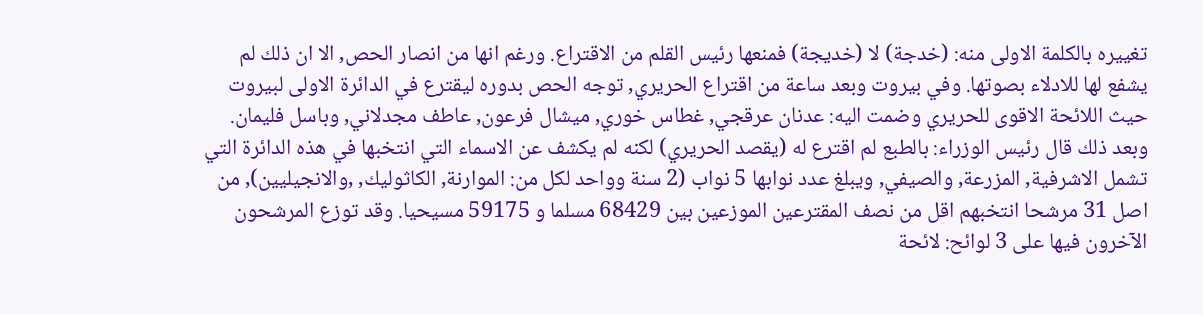تغييره بالكلمة الاولى منه: (خدجة) لا (خديجة) فمنعها رئيس القلم من الاقتراع. ورغم انها من انصار الحص, الا ان ذلك لم يشفع لها للادلاء بصوتها. وفي بيروت وبعد ساعة من اقتراع الحريري, توجه الحص بدوره ليقترع في الدائرة الاولى لبيروت حيث اللائحة الاقوى للحريري وضمت اليه: عدنان عرقجي, غطاس خوري, ميشال فرعون, عاطف مجدلاني, وباسل فليمان. وبعد ذلك قال رئيس الوزراء: بالطبع لم اقترع له (يقصد الحريري) لكنه لم يكشف عن الاسماء التي انتخبها في هذه الدائرة التي تشمل الاشرفية, المزرعة, والصيفي, ويبلغ عدد نوابها 5 نواب (2 سنة وواحد لكل من: الموارنة, الكاثوليك, ,والانجيليين), من اصل 31 مرشحا انتخبهم اقل من نصف المقترعين الموزعين بين 68429 مسلما و 59175 مسيحيا. وقد توزع المرشحون الآخرون فيها على 3 لوائح: لائحة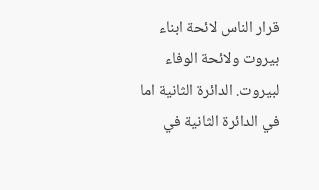قرار الناس لائحة ابناء بيروت ولائحة الوفاء لبيروت. الدائرة الثانية اما في الدائرة الثانية في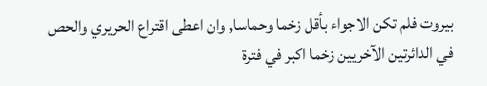بيروت فلم تكن الاجواء بأقل زخما وحماسا, وان اعطى اقتراع الحريري والحص في الدائرتين الآخريين زخما اكبر في فترة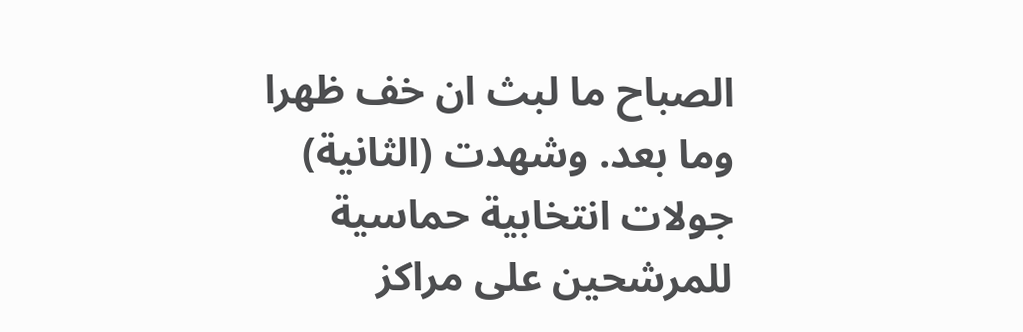الصباح ما لبث ان خف ظهرا وما بعد. وشهدت (الثانية) جولات انتخابية حماسية للمرشحين على مراكز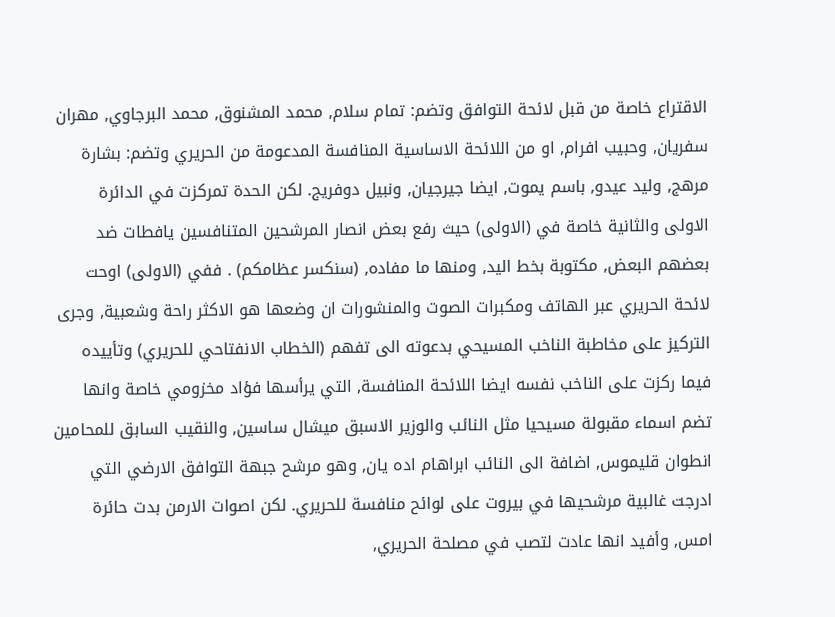الاقتراع خاصة من قبل لائحة التوافق وتضم: تمام سلام, محمد المشنوق, محمد البرجاوي, مهران سفريان, وحبيب افرام, او من اللائحة الاساسية المنافسة المدعومة من الحريري وتضم: بشارة مرهج, وليد عيدو, باسم يموت, ايضا جيرجيان, ونبيل دوفريج. لكن الحدة تمركزت في الدائرة الاولى والثانية خاصة في (الاولى) حيث رفع بعض انصار المرشحين المتنافسين يافطات ضد بعضهم البعض, مكتوبة بخط اليد, ومنها ما مفاده, (سنكسر عظامكم) . ففي (الاولى) اوحت لائحة الحريري عبر الهاتف ومكبرات الصوت والمنشورات ان وضعها هو الاكثر راحة وشعبية, وجرى التركيز على مخاطبة الناخب المسيحي بدعوته الى تفهم (الخطاب الانفتاحي للحريري) وتأييده فيما ركزت على الناخب نفسه ايضا اللائحة المنافسة, التي يرأسها فؤاد مخزومي خاصة وانها تضم اسماء مقبولة مسيحيا مثل النائب والوزير الاسبق ميشال ساسين, والنقيب السابق للمحامين انطوان قليموس, اضافة الى النائب ابراهام اده يان, وهو مرشح جبهة التوافق الارضي التي ادرجت غالبية مرشحيها في بيروت على لوائح منافسة للحريري. لكن اصوات الارمن بدت حائرة امس, وأفيد انها عادت لتصب في مصلحة الحريري,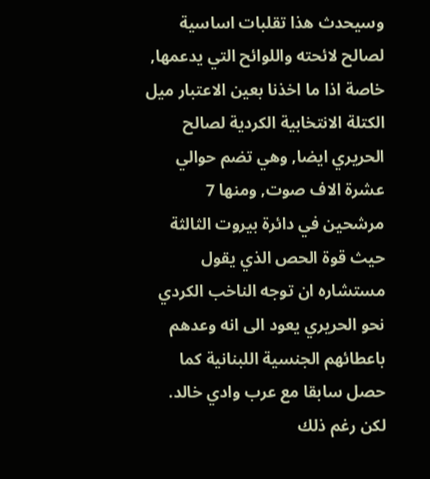وسيحدث هذا تقلبات اساسية لصالح لائحته واللوائح التي يدعمها, خاصة اذا ما اخذنا بعين الاعتبار ميل الكتلة الانتخابية الكردية لصالح الحريري ايضا, وهي تضم حوالي عشرة الاف صوت, ومنها 7 مرشحين في دائرة بيروت الثالثة حيث قوة الحص الذي يقول مستشاره ان توجه الناخب الكردي نحو الحريري يعود الى انه وعدهم باعطائهم الجنسية اللبنانية كما حصل سابقا مع عرب وادي خالد. لكن رغم ذلك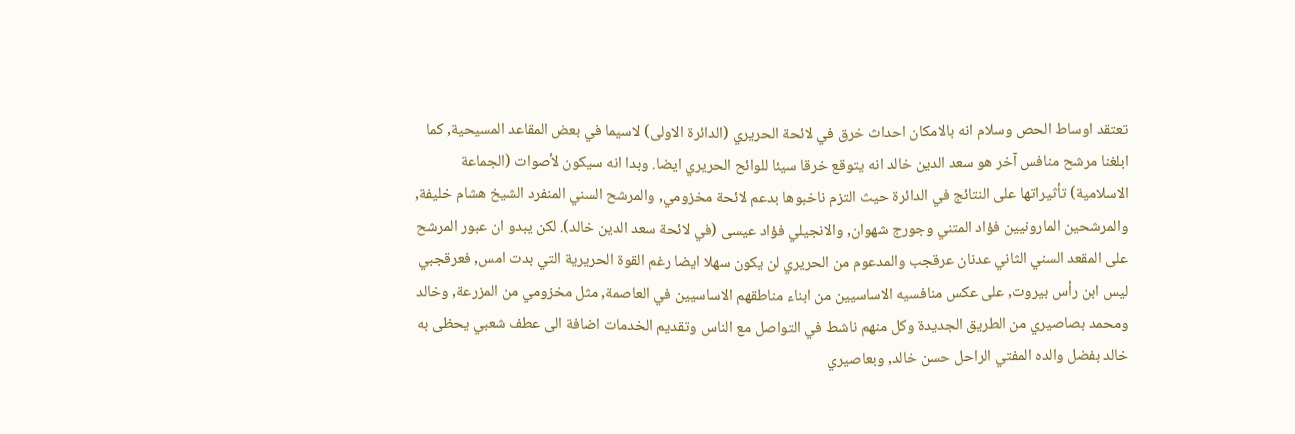تعتقد اوساط الحص وسلام انه بالامكان احداث خرق في لائحة الحريري (الدائرة الاولى) لاسيما في بعض المقاعد المسيحية, كما ابلغنا مرشح منافس آخر هو سعد الدين خالد انه يتوقع خرقا سيئا للوائح الحريري ايضا. وبدا انه سيكون لأصوات (الجماعة الاسلامية) تأثيراتها على النتائج في الدائرة حيث التزم ناخبوها بدعم لائحة مخزومي, والمرشح السني المنفرد الشيخ هشام خليفة, والمرشحين المارونيين فؤاد المتني وجورج شهوان, والانجيلي فؤاد عيسى (في لائحة سعد الدين خالد). لكن يبدو ان عبور المرشح على المقعد السني الثاني عدنان عرقجب والمدعوم من الحريري لن يكون سهلا ايضا رغم القوة الحريرية التي بدت امس, فعرقجبي ليس ابن رأس بيروت, على عكس منافسيه الاساسيين من ابناء مناطقهم الاساسيين في العاصمة, مثل مخزومي من المزرعة, وخالد ومحمد بصاصيري من الطريق الجديدة وكل منهم ناشط في التواصل مع الناس وتقديم الخدمات اضافة الى عطف شعبي يحظى به خالد بفضل والده المفتي الراحل حسن خالد, وبعاصيري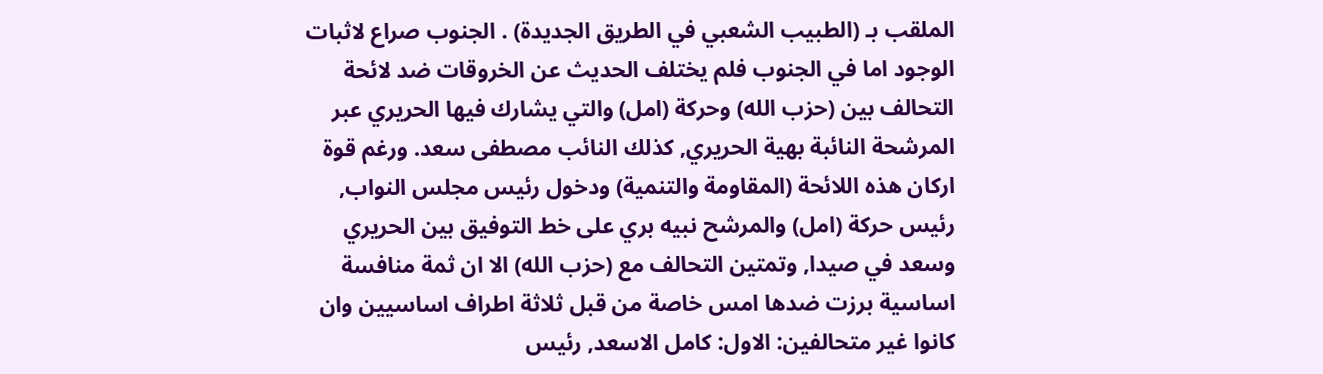الملقب بـ (الطبيب الشعبي في الطريق الجديدة) . الجنوب صراع لاثبات الوجود اما في الجنوب فلم يختلف الحديث عن الخروقات ضد لائحة التحالف بين (حزب الله) وحركة (امل) والتي يشارك فيها الحريري عبر المرشحة النائبة بهية الحريري, كذلك النائب مصطفى سعد. ورغم قوة اركان هذه اللائحة (المقاومة والتنمية) ودخول رئيس مجلس النواب, رئيس حركة (امل) والمرشح نبيه بري على خط التوفيق بين الحريري وسعد في صيدا, وتمتين التحالف مع (حزب الله) الا ان ثمة منافسة اساسية برزت ضدها امس خاصة من قبل ثلاثة اطراف اساسيين وان كانوا غير متحالفين: الاول: كامل الاسعد, رئيس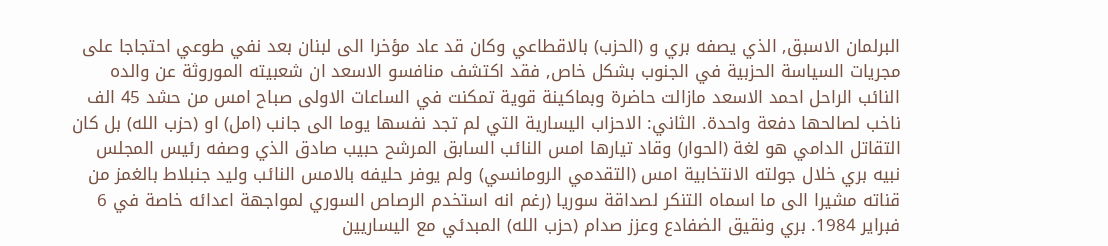البرلمان الاسبق, الذي يصفه بري و (الحزب) بالاقطاعي وكان قد عاد مؤخرا الى لبنان بعد نفي طوعي احتجاجا على مجريات السياسة الحزبية في الجنوب بشكل خاص, فقد اكتشف منافسو الاسعد ان شعبيته الموروثة عن والده النائب الراحل احمد الاسعد مازالت حاضرة وبماكينة قوية تمكنت في الساعات الاولى صباح امس من حشد 45 الف ناخب لصالحها دفعة واحدة. الثاني: الاحزاب اليسارية التي لم تجد نفسها يوما الى جانب (امل) او (حزب الله) بل كان التقاتل الدامي هو لغة (الحوار) وقاد تيارها امس النائب السابق المرشح حبيب صادق الذي وصفه رئيس المجلس نبيه بري خلال جولته الانتخابية امس (التقدمي الرومانسي) ولم يوفر حليفه بالامس النائب وليد جنبلاط بالغمز من قناته مشيرا الى ما اسماه التنكر لصداقة سوريا (رغم انه استخدم الرصاص السوري لمواجهة اعدائه خاصة في 6 فبراير 1984. بري ونقيق الضفادع وعزز صدام (حزب الله) المبدئي مع اليساريين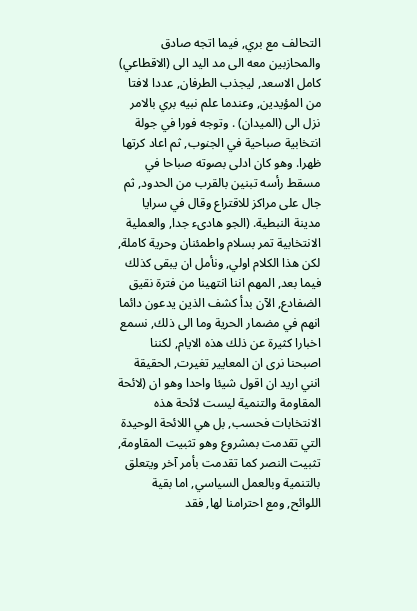التحالف مع بري, فيما اتجه صادق والمحازبين معه الى مد اليد الى (الاقطاعي) كامل الاسعد, ليجذب الطرفان, عددا لافتا من المؤيدين, وعندما علم نبيه بري بالامر نزل الى (الميدان) . وتوجه فورا في جولة انتخابية صباحية في الجنوب, ثم اعاد كرتها ظهرا. وهو كان ادلى بصوته صباحا في مسقط رأسه تبنين بالقرب من الحدود, ثم جال على مراكز للاقتراع وقال في سرايا مدينة النبطية. (الجو هادىء جدا, والعملية الانتخابية تمر بسلام واطمئنان وحرية كاملة, لكن هذا الكلام اولي, ونأمل ان يبقى كذلك فيما بعد, المهم اننا انتهينا من فترة نقيق الضفادع, الآن بدأ كشف الذين يدعون دائما انهم في مضمار الحرية وما الى ذلك, نسمع اخبارا كثيرة عن ذلك هذه الايام, لكننا اصبحنا نرى ان المعايير تغيرت, الحقيقة انني اريد ان اقول شيئا واحدا وهو ان (لائحة المقاومة والتنمية ليست لائحة هذه الانتخابات فحسب, بل هي اللائحة الوحيدة التي تقدمت بمشروع وهو تثبيت المقاومة, تثبيت النصر كما تقدمت بأمر آخر ويتعلق بالتنمية وبالعمل السياسي, اما بقية اللوائح, ومع احترامنا لها, فقد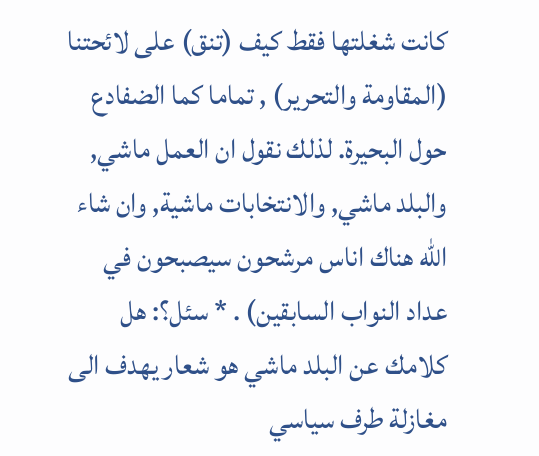كانت شغلتها فقط كيف (تنق) على لائحتنا (المقاومة والتحرير) , تماما كما الضفادع حول البحيرة. لذلك نقول ان العمل ماشي, والبلد ماشي, والانتخابات ماشية, وان شاء الله هناك اناس مرشحون سيصبحون في عداد النواب السابقين) . * سئل؟: هل كلامك عن البلد ماشي هو شعار يهدف الى مغازلة طرف سياسي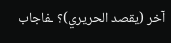آخر (يقصد الحريري)؟ ـفاجاب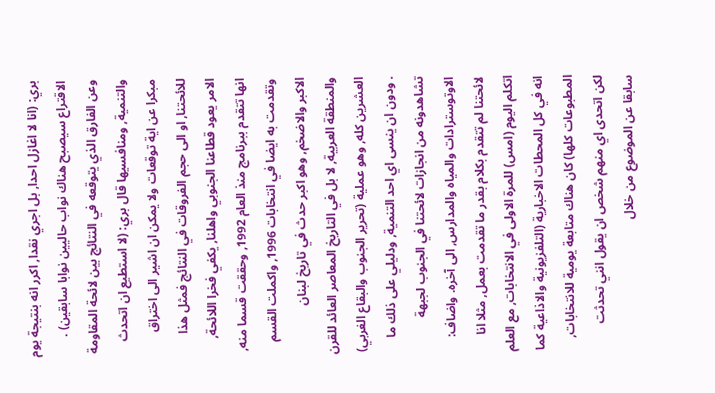بري: (انا لا اغازل احدا, بل اجري نقدا, اكرر انه بنتيجة يوم الاقتراع سيصبح هناك نواب حاليين نوابا سابقين) . وعن الفارق الذي يتوقعه في النتائج بين لائحة المقاومة والتنمية, ومنافسيها قال بري: (لا استطيع ان اتحدث مبكرا عن اية توقعات ولا يمكن ان اشير الى اختراق للائحتنا, او الى حجم الفروقات في النتائج فمثل هذا الامر يعود قطاعنا الجنوبي واهلنا, يكفي فخرا اللائحة, انها تتقدم ببرنامج منذ العام 1992, وحققت قسما منه, وتقدمت به ايضا في انتخابات 1996, واكملت القسم الاكبر والاضخم, وهو اكبر حدث في تاريخ لبنان والمنطقة العربية, لا بل في التاريخ المعاصر العائد للقرن العشرين كله, وهو عملية (تحرير الجنوب والبقاع الغربي) . ودون ان ينسى اي احد التنمية, ودليلي على ذلك ما تشاهدونه من انجازات لائحتنا في الجنوب لجبهة الاوتوسترادات والمياه والمدارس, الى آخره. واضاف: لائحتنا لم تتقدم بكلام بقدر ما تقدمت بعمل, مثلا انا اتكلم اليوم (امس) للمرة الاولى في الانتخابات, مع العلم انه في كل المحطات الاخبارية (التلفزيونية والاذاعية كما المطبوعات كلها) كان هناك متابعة يومية للانتخابات, لكن اتحدى اي منهم شخص ان يقول انني تحدثت سابقا عن الموضوع من خلال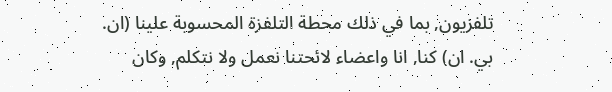تلفزيون, بما في ذلك محطة التلفزة المحسوبة علينا (ان. بي. ان) كنا, انا واعضاء لائحتنا نعمل ولا نتكلم, وكان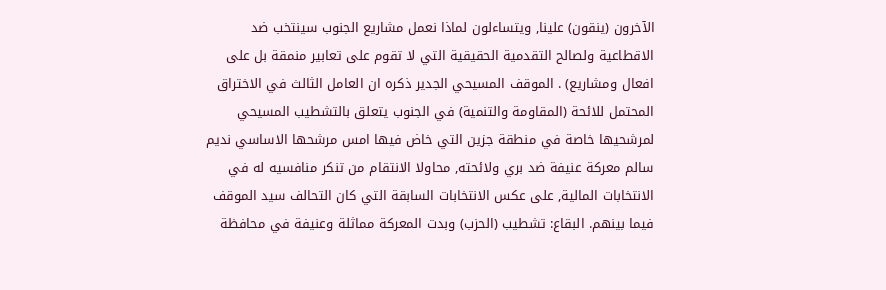الآخرون (ينقون) علينا, ويتساءلون لماذا نعمل مشاريع الجنوب سينتخب ضد الاقطاعية ولصالح التقدمية الحقيقية التي لا تقوم على تعابير منمقة بل على افعال ومشاريع) . الموقف المسيحي الجدير ذكره ان العامل الثالث في الاختراق المحتمل للائحة (المقاومة والتنمية) في الجنوب يتعلق بالتشطيب المسيحي لمرشحيها خاصة في منطقة جزين التي خاض فيها امس مرشحها الاساسي نديم سالم معركة عنيفة ضد بري ولائحته, محاولا الانتقام من تنكر منافسيه له في الانتخابات المالية, على عكس الانتخابات السابقة التي كان التحالف سيد الموقف فيما بينهم. البقاع: تشطيب (الحزب) وبدت المعركة مماثلة وعنيفة في محافظة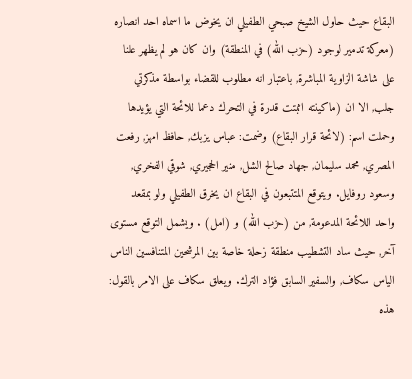البقاع حيث حاول الشيخ صبحي الطفيلي ان يخوض ما اسماه احد انصاره (معركة تدمير لوجود (حزب الله) في المنطقة) وان كان هو لم يظهر علنا على شاشة الزاوية المباشرة, باعتبار انه مطلوب للقضاء بواسطة مذكرتي جلب, الا ان (ماكينته اثبتت قدرة في التحرك دعما للائحة التي يؤيدها وحملت اسم: (لائحة قرار البقاع) وضمت: عباس يزبك, حافظ امهز, رفعت المصري, محمد سليمان, جهاد صالح الشل, منير الحجيري, شوقي الفخري, وسعود روفايل. ويتوقع المتتبعون في البقاع ان يخرق الطفيلي ولو بمقعد واحد اللائحة المدعومة, من (حزب الله) و (امل) . ويشمل التوقع مستوى آخر, حيث ساد التشطيب منطقة زحلة خاصة بين المرشحين المتنافسين الناس الياس سكاف, والسفير السابق فؤاد الترك. ويعلق سكاف على الامر بالقول: هذه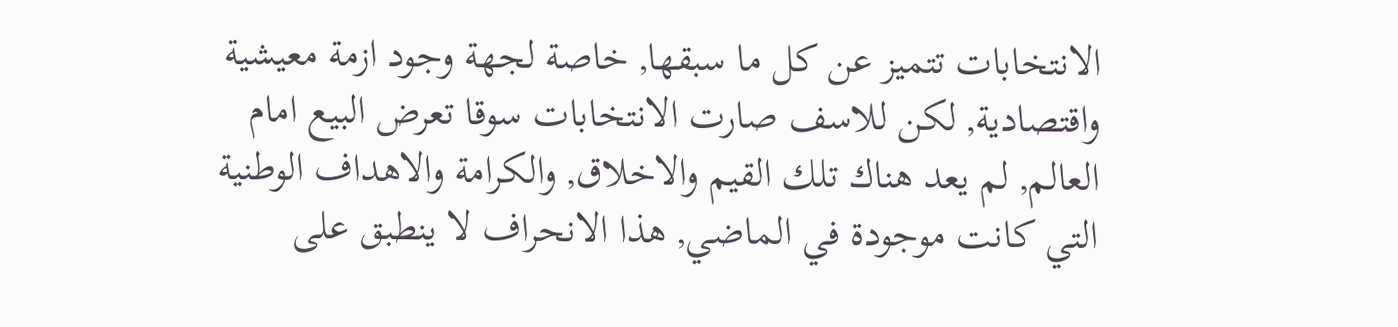الانتخابات تتميز عن كل ما سبقها, خاصة لجهة وجود ازمة معيشية واقتصادية, لكن للاسف صارت الانتخابات سوقا تعرض البيع امام العالم, لم يعد هناك تلك القيم والاخلاق, والكرامة والاهداف الوطنية التي كانت موجودة في الماضي, هذا الانحراف لا ينطبق على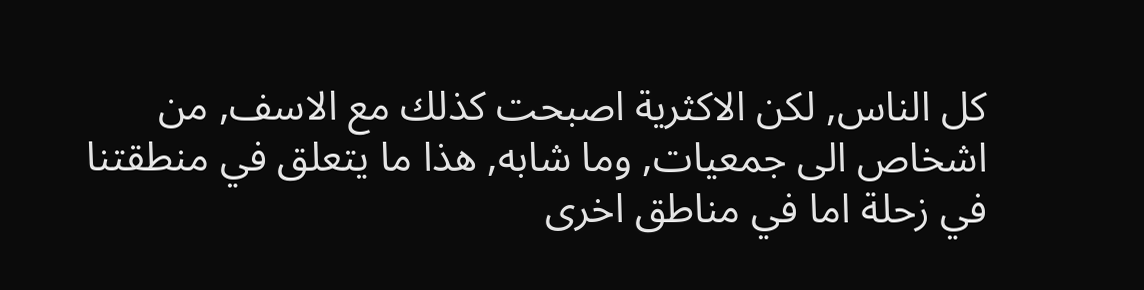كل الناس, لكن الاكثرية اصبحت كذلك مع الاسف, من اشخاص الى جمعيات, وما شابه, هذا ما يتعلق في منطقتنا في زحلة اما في مناطق اخرى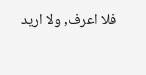فلا اعرف, ولا اريد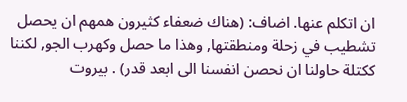ان اتكلم عنها. اضاف: (هناك ضعفاء كثيرون همهم ان يحصل تشطيب في زحلة ومنطقتها, وهذا ما حصل وكهرب الجو, لكننا ككتلة حاولنا ان نحصن انفسنا الى ابعد قدر) . بيروت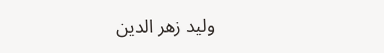وليد زهر الدين